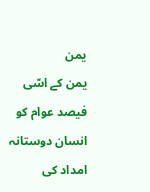یمن
یمن کے اسّی فیصد عوام کو انسان دوستانہ امداد کی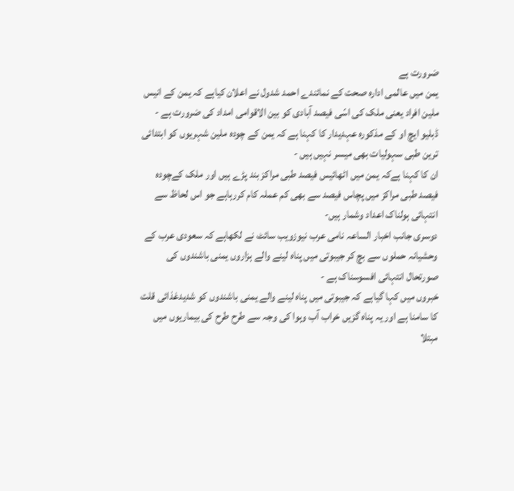ضرورت ہے
یمن میں عالمی ادارہ صحت کے نمائندے احمد شدول نے اعلان کیاہے کہ یمن کے انیس ملین افراد یعنی ملک کی اسّی فیصد آبادی کو بین الاقوامی امداد کی ضرورت ہے -
ڈبلیو ایچ او کے مذکورہ عہدیدار کا کہنا ہے کہ یمن کے چودہ ملین شہریوں کو ابتدائی ترین طبی سہولیات بھی میسر نہیں ہیں -
ان کا کہنا ہےکہ یمن میں اٹھائیس فیصد طبی مراکز بند پڑے ہیں اور ملک کےچودہ فیصد طبی مراکز میں پچاس فیصد سے بھی کم عملہ کام کررہاہے جو اس لحاظ سے انتہائی ہولناک اعداد وشمار ہیں-
دوسری جانب اخبار الساعہ نامی عرب نیوزویب سائٹ نے لکھاہے کہ سعودی عرب کے وحشیانہ حملوں سے بچ کر جیبوتی میں پناہ لینے والے ہزاروں یمنی باشندوں کی صورتحال انتہائی افسوسناک ہے -
خبروں میں کہا گیاہے کہ جیبوتی میں پناہ لینے والے یمنی باشندوں کو شدیدغذائی قلت کا سامنا ہے اور یہ پناہ گزیں خراب آب وہوا کی وجہ سے طرح طرح کی بیماریوں میں مبتلا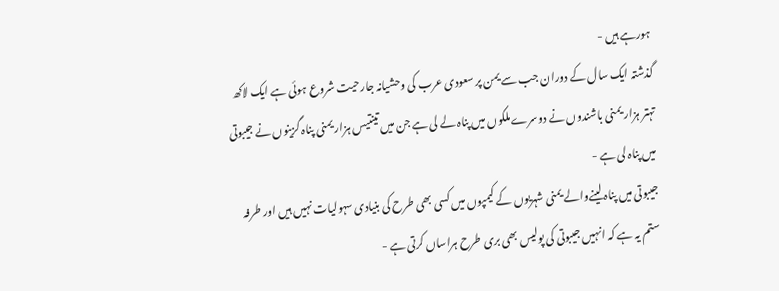ہورہے ہیں -
گذشتہ ایک سال کے دوران جب سے یمن پر سعودی عرب کی وحشیانہ جارحیت شروع ہوئی ہے ایک لاکھ تہتر ہزار یمنی باشندوں نے دوسرےملکوں میں پناہ لے لی ہے جن میں تینتیس ہزار یمنی پناہ گزینوں نے جیبوتی میں پناہ لی ہے -
جیبوتی میں پناہ لینےوالے یمنی شہریوں کے کیمپوں میں کسی بھی طرح کی بنیادی سہولیات نہیں ہیں اور طرفہ ستم یہ ہے کہ انہیں جیبوتی کی پولیس بھی بری طرح ہراساں کرتی ہے -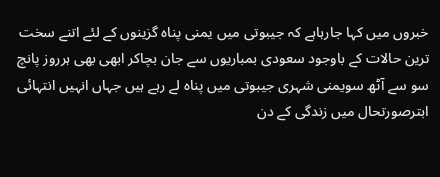خبروں میں کہا جارہاہے کہ جیبوتی میں یمنی پناہ گزینوں کے لئے اتنے سخت ترین حالات کے باوجود سعودی بمباریوں سے جان بچاکر ابھی بھی ہرروز پانچ سو سے آٹھ سویمنی شہری جیبوتی میں پناہ لے رہے ہیں جہاں انہیں انتہائی ابترصورتحال میں زندگی کے دن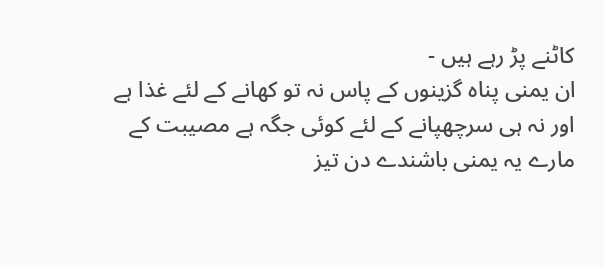کاٹنے پڑ رہے ہیں -
ان یمنی پناہ گزینوں کے پاس نہ تو کھانے کے لئے غذا ہے اور نہ ہی سرچھپانے کے لئے کوئی جگہ ہے مصیبت کے مارے یہ یمنی باشندے دن تیز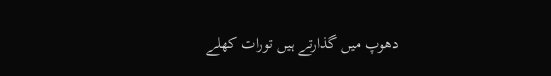دھوپ میں گذارتے ہیں تورات کھلے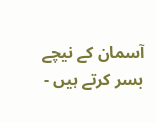آسمان کے نیچے بسر کرتے ہیں -